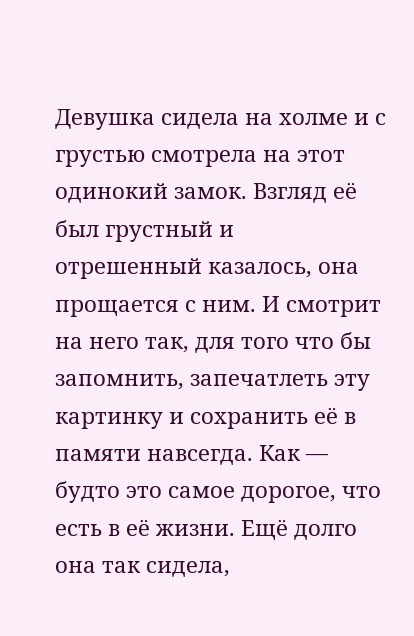Девушка сидела на холме и с грустью смотрела на этот одинокий замок. Взгляд её был грустный и отрешенный казалось, она прощается с ним. И смотрит на него так, для того что бы запомнить, запечатлеть эту картинку и сохранить её в памяти навсегда. Как — будто это самое дорогое, что есть в её жизни. Ещё долго она так сидела,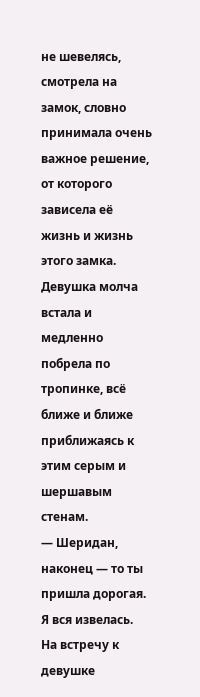не шевелясь, смотрела на замок, словно принимала очень важное решение, от которого зависела её жизнь и жизнь этого замка.
Девушка молча встала и медленно побрела по тропинке, всё ближе и ближе приближаясь к этим серым и шершавым стенам.
— Шеридан, наконец — то ты пришла дорогая. Я вся извелась.
На встречу к девушке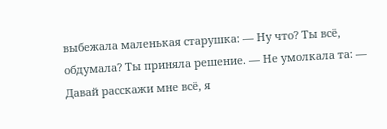выбежала маленькая старушка: — Ну что? Ты всё, обдумала? Ты приняла решение. — Не умолкала та: — Давай расскажи мне всё, я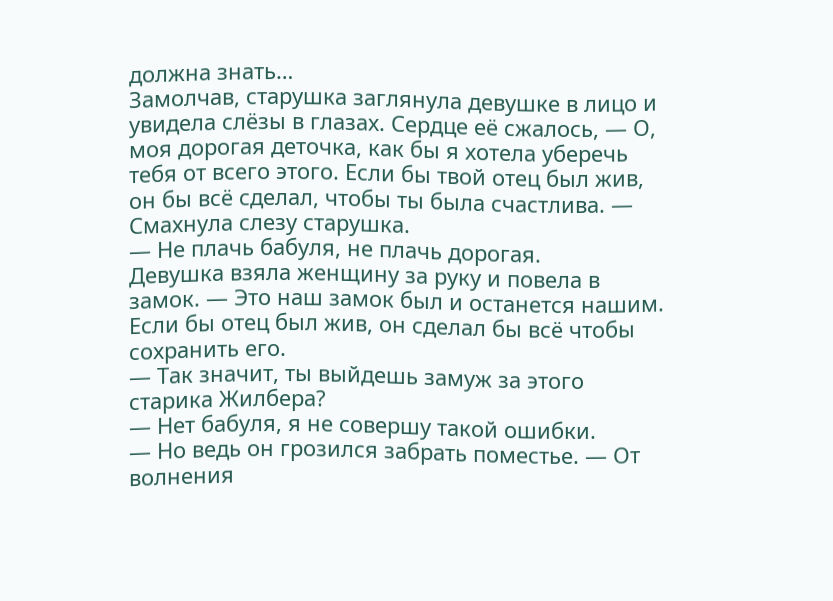должна знать…
Замолчав, старушка заглянула девушке в лицо и увидела слёзы в глазах. Сердце её сжалось, — О, моя дорогая деточка, как бы я хотела уберечь тебя от всего этого. Если бы твой отец был жив, он бы всё сделал, чтобы ты была счастлива. — Смахнула слезу старушка.
— Не плачь бабуля, не плачь дорогая.
Девушка взяла женщину за руку и повела в замок. — Это наш замок был и останется нашим. Если бы отец был жив, он сделал бы всё чтобы сохранить его.
— Так значит, ты выйдешь замуж за этого старика Жилбера?
— Нет бабуля, я не совершу такой ошибки.
— Но ведь он грозился забрать поместье. — От волнения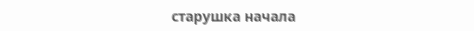старушка начала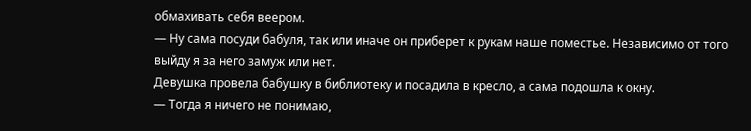обмахивать себя веером.
— Ну сама посуди бабуля, так или иначе он приберет к рукам наше поместье. Независимо от того выйду я за него замуж или нет.
Девушка провела бабушку в библиотеку и посадила в кресло, а сама подошла к окну.
— Тогда я ничего не понимаю,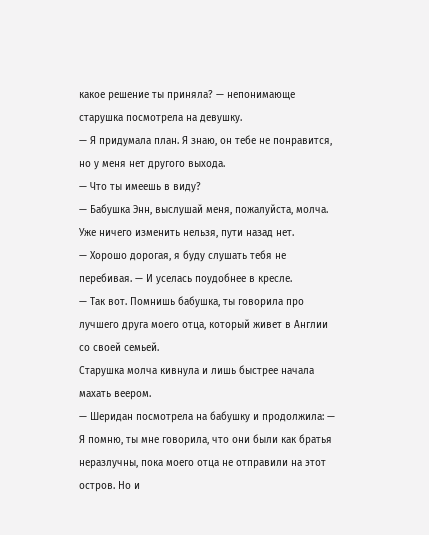какое решение ты приняла? — непонимающе старушка посмотрела на девушку.
— Я придумала план. Я знаю, он тебе не понравится, но у меня нет другого выхода.
— Что ты имеешь в виду?
— Бабушка Энн, выслушай меня, пожалуйста, молча. Уже ничего изменить нельзя, пути назад нет.
— Хорошо дорогая, я буду слушать тебя не перебивая. — И уселась поудобнее в кресле.
— Так вот. Помнишь бабушка, ты говорила про лучшего друга моего отца, который живет в Англии со своей семьей.
Старушка молча кивнула и лишь быстрее начала махать веером.
— Шеридан посмотрела на бабушку и продолжила: — Я помню, ты мне говорила, что они были как братья неразлучны, пока моего отца не отправили на этот остров. Но и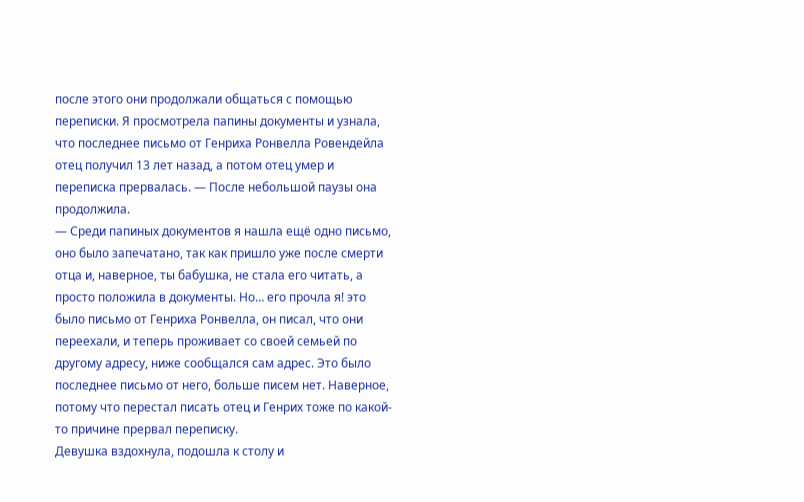после этого они продолжали общаться с помощью переписки. Я просмотрела папины документы и узнала, что последнее письмо от Генриха Ронвелла Ровендейла отец получил 13 лет назад, а потом отец умер и переписка прервалась. — После небольшой паузы она продолжила.
— Среди папиных документов я нашла ещё одно письмо, оно было запечатано, так как пришло уже после смерти отца и, наверное, ты бабушка, не стала его читать, а просто положила в документы. Но… его прочла я! это было письмо от Генриха Ронвелла, он писал, что они переехали, и теперь проживает со своей семьей по другому адресу, ниже сообщался сам адрес. Это было последнее письмо от него, больше писем нет. Наверное, потому что перестал писать отец и Генрих тоже по какой-то причине прервал переписку.
Девушка вздохнула, подошла к столу и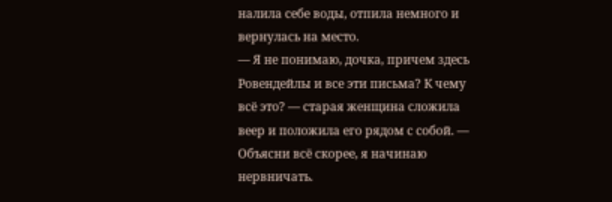налила себе воды, отпила немного и вернулась на место.
— Я не понимаю, дочка, причем здесь Ровендейлы и все эти письма? К чему всё это? — старая женщина сложила веер и положила его рядом с собой. — Объясни всё скорее, я начинаю нервничать.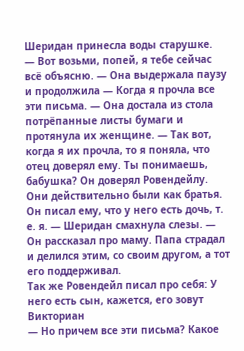Шеридан принесла воды старушке.
— Вот возьми, попей, я тебе сейчас всё объясню. — Она выдержала паузу и продолжила — Когда я прочла все эти письма. — Она достала из стола потрёпанные листы бумаги и протянула их женщине. — Так вот, когда я их прочла, то я поняла, что отец доверял ему. Ты понимаешь, бабушка? Он доверял Ровендейлу. Они действительно были как братья. Он писал ему, что у него есть дочь, т. е. я. — Шеридан смахнула слезы. — Он рассказал про маму. Папа страдал и делился этим, со своим другом, а тот его поддерживал.
Так же Ровендейл писал про себя: У него есть сын, кажется, его зовут Викториан
— Но причем все эти письма? Какое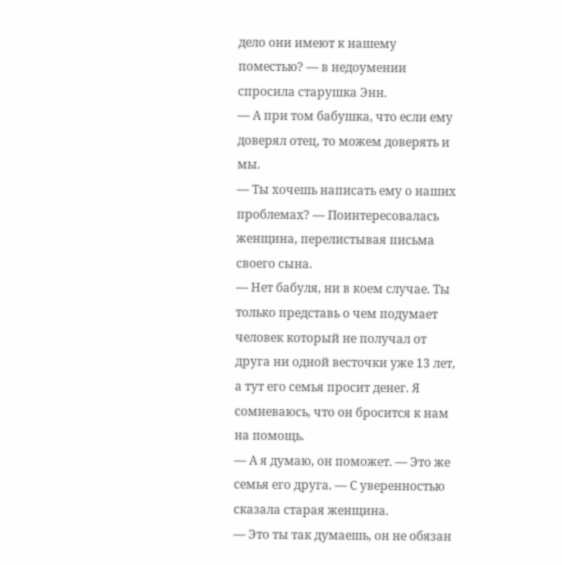дело они имеют к нашему поместью? — в недоумении спросила старушка Энн.
— А при том бабушка, что если ему доверял отец, то можем доверять и мы.
— Ты хочешь написать ему о наших проблемах? — Поинтересовалась женщина, перелистывая письма своего сына.
— Нет бабуля, ни в коем случае. Ты только представь о чем подумает человек который не получал от друга ни одной весточки уже 13 лет, а тут его семья просит денег. Я сомневаюсь, что он бросится к нам на помощь.
— А я думаю, он поможет. — Это же семья его друга. — С уверенностью сказала старая женщина.
— Это ты так думаешь, он не обязан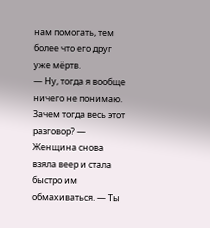нам помогать, тем более что его друг уже мёртв.
— Ну, тогда я вообще ничего не понимаю. Зачем тогда весь этот разговор? — Женщина снова взяла веер и стала быстро им обмахиваться. — Ты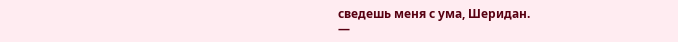сведешь меня с ума, Шеридан.
—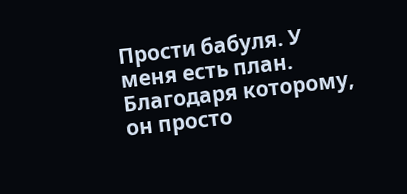Прости бабуля. У меня есть план. Благодаря которому, он просто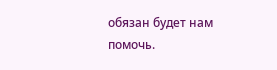обязан будет нам помочь.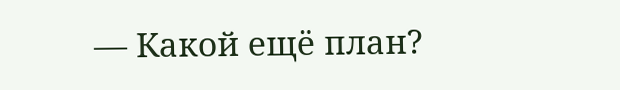— Какой ещё план?